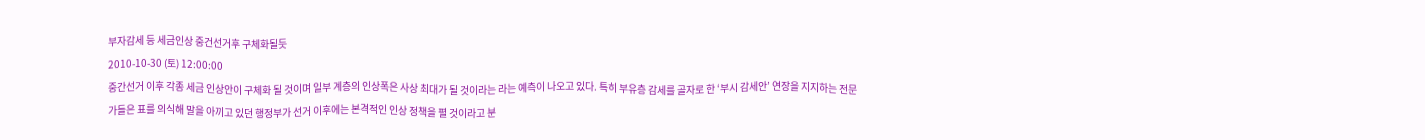부자감세 등 세금인상 중건선거후 구체화될듯
2010-10-30 (토) 12:00:00
중간선거 이후 각종 세금 인상안이 구체화 될 것이며 일부 계층의 인상폭은 사상 최대가 될 것이라는 라는 예측이 나오고 있다. 특히 부유층 감세를 골자로 한 ‘부시 감세안’ 연장을 지지하는 전문가들은 표를 의식해 말을 아끼고 있던 행정부가 선거 이후에는 본격적인 인상 정책을 펼 것이라고 분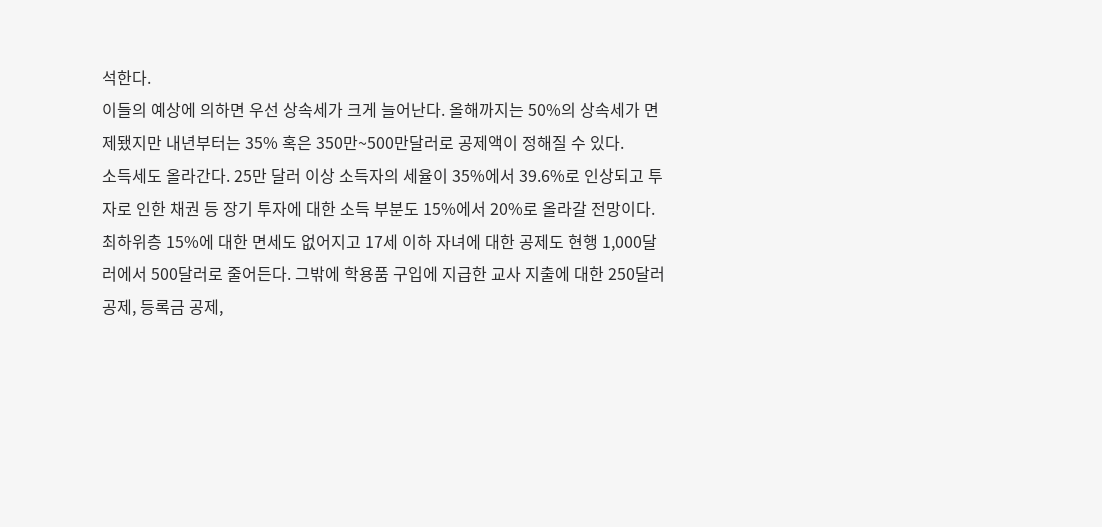석한다.
이들의 예상에 의하면 우선 상속세가 크게 늘어난다. 올해까지는 50%의 상속세가 면제됐지만 내년부터는 35% 혹은 350만~500만달러로 공제액이 정해질 수 있다.
소득세도 올라간다. 25만 달러 이상 소득자의 세율이 35%에서 39.6%로 인상되고 투자로 인한 채권 등 장기 투자에 대한 소득 부분도 15%에서 20%로 올라갈 전망이다. 최하위층 15%에 대한 면세도 없어지고 17세 이하 자녀에 대한 공제도 현행 1,000달러에서 500달러로 줄어든다. 그밖에 학용품 구입에 지급한 교사 지출에 대한 250달러 공제, 등록금 공제,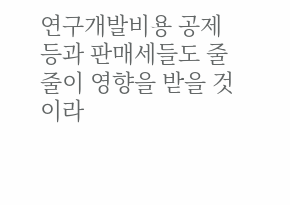연구개발비용 공제 등과 판매세들도 줄줄이 영향을 받을 것이라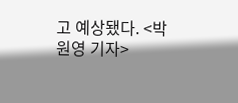고 예상됐다. <박원영 기자>